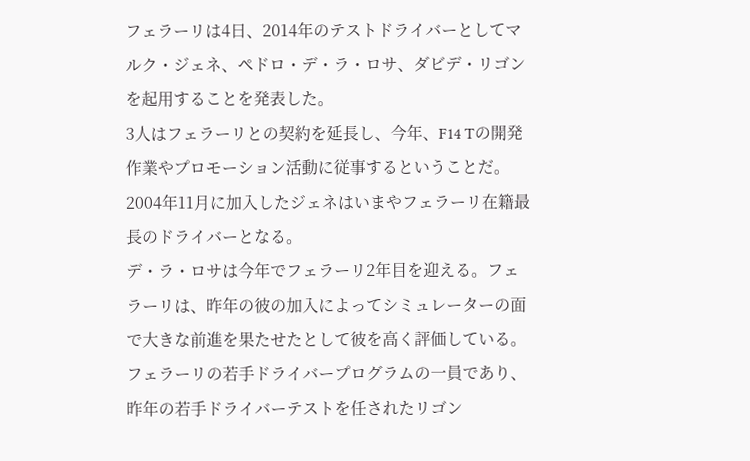フェラーリは4日、2014年のテストドライバーとしてマルク・ジェネ、ペドロ・デ・ラ・ロサ、ダビデ・リゴンを起用することを発表した。
3人はフェラーリとの契約を延長し、今年、F14 Tの開発作業やプロモーション活動に従事するということだ。
2004年11月に加入したジェネはいまやフェラーリ在籍最長のドライバーとなる。
デ・ラ・ロサは今年でフェラーリ2年目を迎える。フェラーリは、昨年の彼の加入によってシミュレーターの面で大きな前進を果たせたとして彼を高く評価している。
フェラーリの若手ドライバープログラムの一員であり、昨年の若手ドライバーテストを任されたリゴン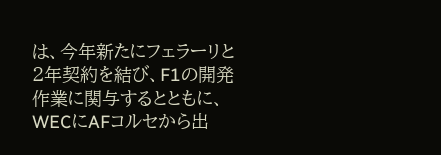は、今年新たにフェラーリと2年契約を結び、F1の開発作業に関与するとともに、WECにAFコルセから出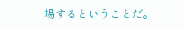場するということだ。